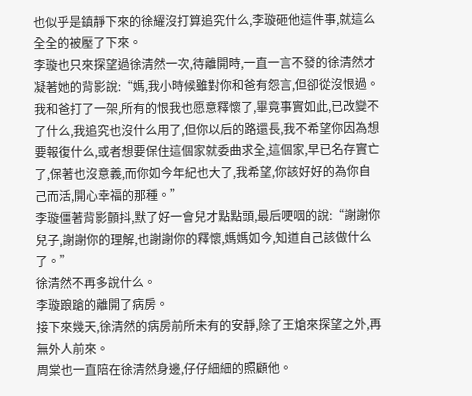也似乎是鎮靜下來的徐耀沒打算追究什么,李璇砸他這件事,就這么全全的被壓了下來。
李璇也只來探望過徐清然一次,待離開時,一直一言不發的徐清然才凝著她的背影說:“媽,我小時候雖對你和爸有怨言,但卻從沒恨過。我和爸打了一架,所有的恨我也愿意釋懷了,畢竟事實如此,已改變不了什么,我追究也沒什么用了,但你以后的路還長,我不希望你因為想要報復什么,或者想要保住這個家就委曲求全,這個家,早已名存實亡了,保著也沒意義,而你如今年紀也大了,我希望,你該好好的為你自己而活,開心幸福的那種。”
李璇僵著背影顫抖,默了好一會兒才點點頭,最后哽咽的說:“謝謝你兒子,謝謝你的理解,也謝謝你的釋懷,媽媽如今,知道自己該做什么了。”
徐清然不再多說什么。
李璇踉蹌的離開了病房。
接下來幾天,徐清然的病房前所未有的安靜,除了王熗來探望之外,再無外人前來。
周棠也一直陪在徐清然身邊,仔仔細細的照顧他。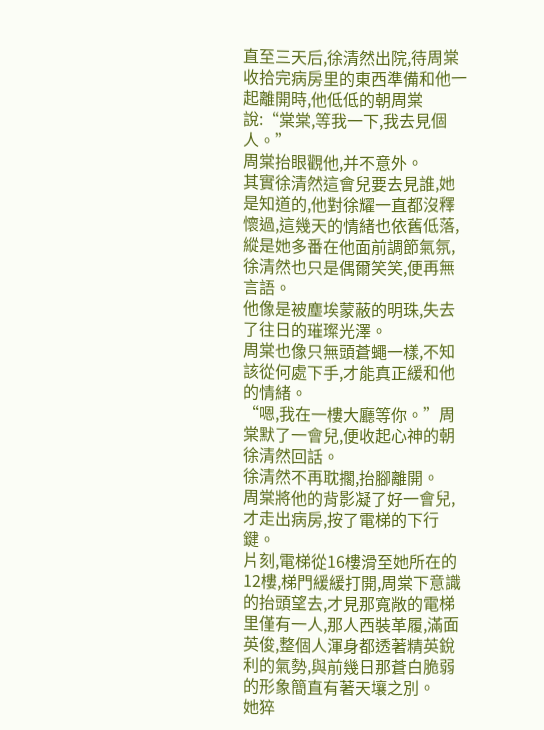直至三天后,徐清然出院,待周棠收拾完病房里的東西準備和他一起離開時,他低低的朝周棠說:“棠棠,等我一下,我去見個人。”
周棠抬眼觀他,并不意外。
其實徐清然這會兒要去見誰,她是知道的,他對徐耀一直都沒釋懷過,這幾天的情緒也依舊低落,縱是她多番在他面前調節氣氛,徐清然也只是偶爾笑笑,便再無言語。
他像是被塵埃蒙蔽的明珠,失去了往日的璀璨光澤。
周棠也像只無頭蒼蠅一樣,不知該從何處下手,才能真正緩和他的情緒。
“嗯,我在一樓大廳等你。”周棠默了一會兒,便收起心神的朝徐清然回話。
徐清然不再耽擱,抬腳離開。
周棠將他的背影凝了好一會兒,才走出病房,按了電梯的下行鍵。
片刻,電梯從16樓滑至她所在的12樓,梯門緩緩打開,周棠下意識的抬頭望去,才見那寬敞的電梯里僅有一人,那人西裝革履,滿面英俊,整個人渾身都透著精英銳利的氣勢,與前幾日那蒼白脆弱的形象簡直有著天壤之別。
她猝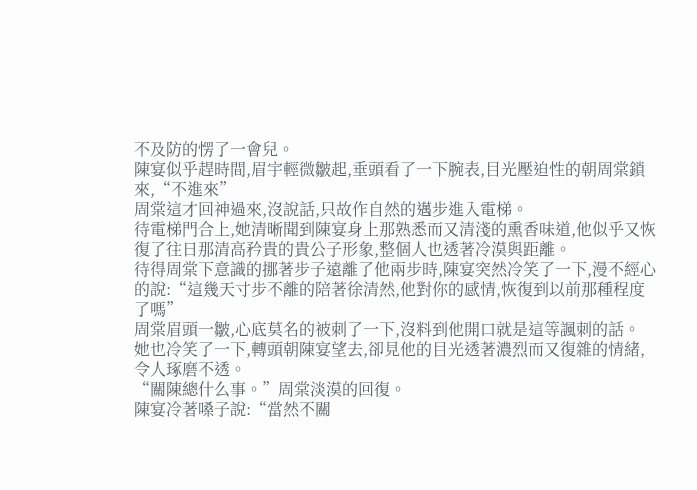不及防的愣了一會兒。
陳宴似乎趕時間,眉宇輕微皺起,垂頭看了一下腕表,目光壓迫性的朝周棠鎖來,“不進來”
周棠這才回神過來,沒說話,只故作自然的邁步進入電梯。
待電梯門合上,她清晰聞到陳宴身上那熟悉而又清淺的熏香味道,他似乎又恢復了往日那清高矜貴的貴公子形象,整個人也透著冷漠與距離。
待得周棠下意識的挪著步子遠離了他兩步時,陳宴突然冷笑了一下,漫不經心的說:“這幾天寸步不離的陪著徐清然,他對你的感情,恢復到以前那種程度了嗎”
周棠眉頭一皺,心底莫名的被刺了一下,沒料到他開口就是這等諷刺的話。
她也冷笑了一下,轉頭朝陳宴望去,卻見他的目光透著濃烈而又復雜的情緒,令人琢磨不透。
“關陳總什么事。”周棠淡漠的回復。
陳宴冷著嗓子說:“當然不關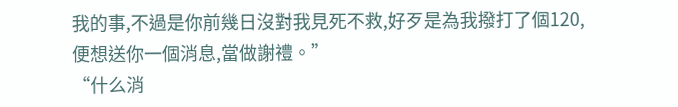我的事,不過是你前幾日沒對我見死不救,好歹是為我撥打了個120,便想送你一個消息,當做謝禮。”
“什么消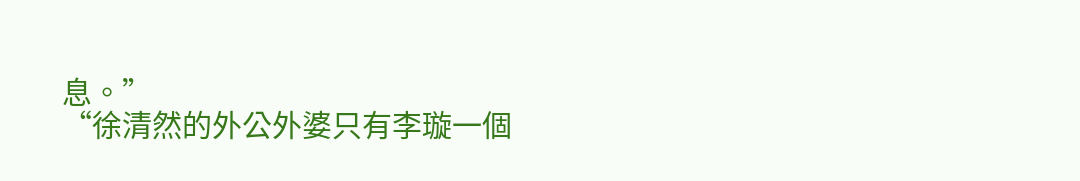息。”
“徐清然的外公外婆只有李璇一個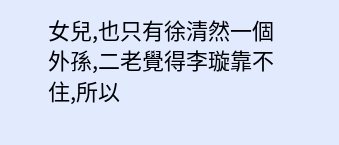女兒,也只有徐清然一個外孫,二老覺得李璇靠不住,所以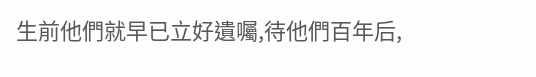生前他們就早已立好遺囑,待他們百年后,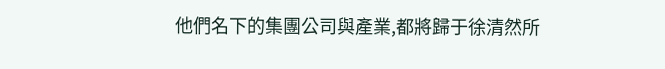他們名下的集團公司與產業,都將歸于徐清然所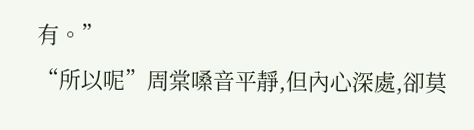有。”
“所以呢”周棠嗓音平靜,但內心深處,卻莫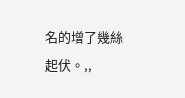名的增了幾絲起伏。,,